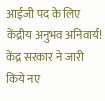आईजी पद के लिए केंद्रीय अनुभव अनिवार्य! केंद्र सरकार ने जारी किये नए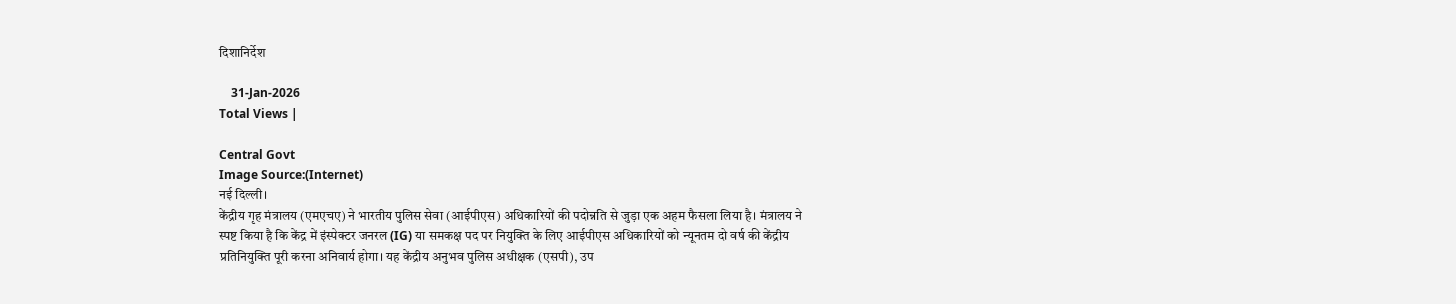दिशानिर्देश

    31-Jan-2026
Total Views |

Central Govt
Image Source:(Internet)
नई दिल्ली।
केंद्रीय गृह मंत्रालय (एमएचए) ने भारतीय पुलिस सेवा (आईपीएस) अधिकारियों की पदोन्नति से जुड़ा एक अहम फैसला लिया है। मंत्रालय ने स्पष्ट किया है कि केंद्र में इंस्पेक्टर जनरल (IG) या समकक्ष पद पर नियुक्ति के लिए आईपीएस अधिकारियों को न्यूनतम दो वर्ष की केंद्रीय प्रतिनियुक्ति पूरी करना अनिवार्य होगा। यह केंद्रीय अनुभव पुलिस अधीक्षक (एसपी), उप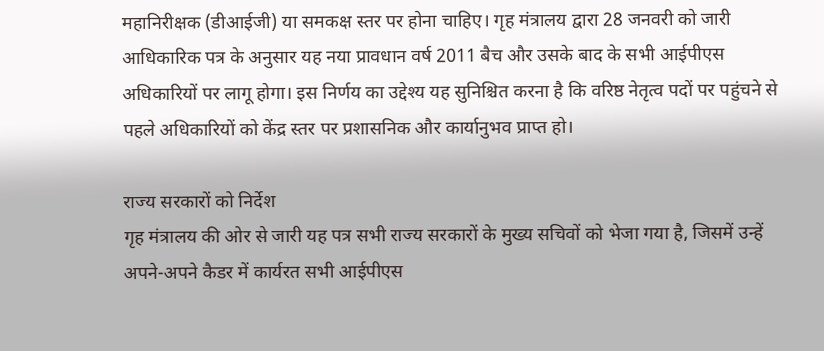महानिरीक्षक (डीआईजी) या समकक्ष स्तर पर होना चाहिए। गृह मंत्रालय द्वारा 28 जनवरी को जारी आधिकारिक पत्र के अनुसार यह नया प्रावधान वर्ष 2011 बैच और उसके बाद के सभी आईपीएस अधिकारियों पर लागू होगा। इस निर्णय का उद्देश्य यह सुनिश्चित करना है कि वरिष्ठ नेतृत्व पदों पर पहुंचने से पहले अधिकारियों को केंद्र स्तर पर प्रशासनिक और कार्यानुभव प्राप्त हो।

राज्य सरकारों को निर्देश
गृह मंत्रालय की ओर से जारी यह पत्र सभी राज्य सरकारों के मुख्य सचिवों को भेजा गया है, जिसमें उन्हें अपने-अपने कैडर में कार्यरत सभी आईपीएस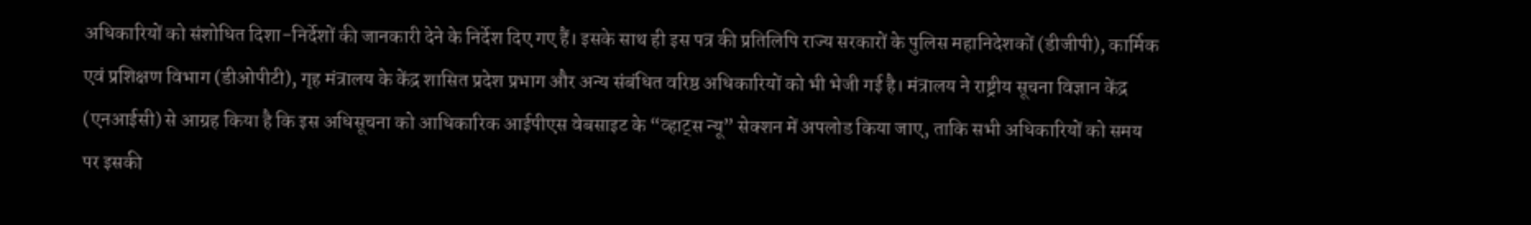अधिकारियों को संशोधित दिशा-निर्देशों की जानकारी देने के निर्देश दिए गए हैं। इसके साथ ही इस पत्र की प्रतिलिपि राज्य सरकारों के पुलिस महानिदेशकों (डीजीपी), कार्मिक एवं प्रशिक्षण विभाग (डीओपीटी), गृह मंत्रालय के केंद्र शासित प्रदेश प्रभाग और अन्य संबंधित वरिष्ठ अधिकारियों को भी भेजी गई है। मंत्रालय ने राष्ट्रीय सूचना विज्ञान केंद्र (एनआईसी) से आग्रह किया है कि इस अधिसूचना को आधिकारिक आईपीएस वेबसाइट के “व्हाट्स न्यू” सेक्शन में अपलोड किया जाए, ताकि सभी अधिकारियों को समय पर इसकी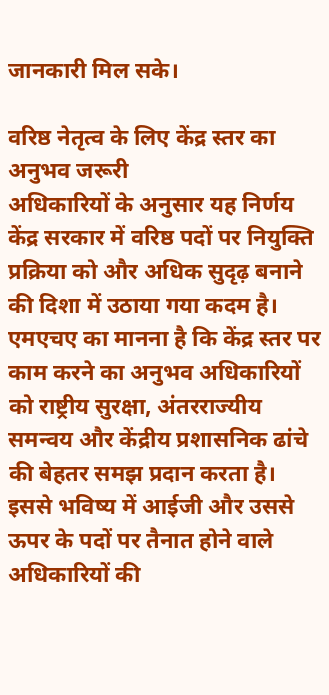जानकारी मिल सके।

वरिष्ठ नेतृत्व के लिए केंद्र स्तर का अनुभव जरूरी
अधिकारियों के अनुसार यह निर्णय केंद्र सरकार में वरिष्ठ पदों पर नियुक्ति प्रक्रिया को और अधिक सुदृढ़ बनाने की दिशा में उठाया गया कदम है। एमएचए का मानना है कि केंद्र स्तर पर काम करने का अनुभव अधिकारियों को राष्ट्रीय सुरक्षा, अंतरराज्यीय समन्वय और केंद्रीय प्रशासनिक ढांचे की बेहतर समझ प्रदान करता है। इससे भविष्य में आईजी और उससे ऊपर के पदों पर तैनात होने वाले अधिकारियों की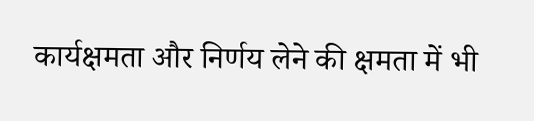कार्यक्षमता और निर्णय लेने की क्षमता में भी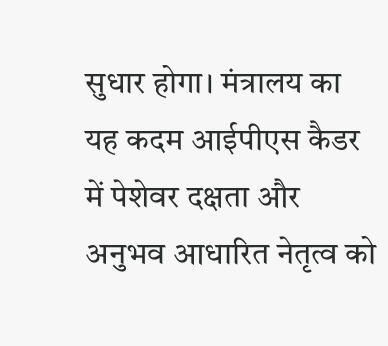सुधार होगा। मंत्रालय का यह कदम आईपीएस कैडर में पेशेवर दक्षता और अनुभव आधारित नेतृत्व को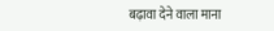बढ़ावा देने वाला माना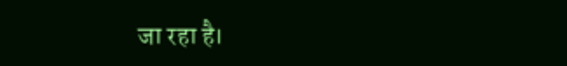जा रहा है।